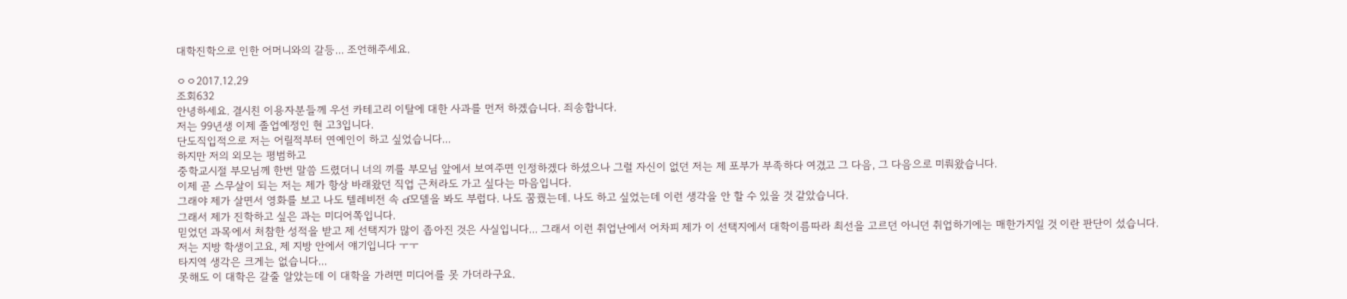대학진학으로 인한 어머니와의 갈등... 조언해주세요.

ㅇㅇ2017.12.29
조회632
안녕하세요. 결시친 이용자분들께 우선 카테고리 이탈에 대한 사과를 먼저 하겠습니다. 죄송합니다.
저는 99년생 이제 졸업예정인 현 고3입니다.
단도직입적으로 저는 어릴적부터 연예인이 하고 싶었습니다...
하지만 저의 외모는 평범하고
중학교시절 부모님께 한번 말씀 드렸더니 너의 끼를 부모님 앞에서 보여주면 인정하겠다 하셨으나 그럴 자신이 없던 저는 제 포부가 부족하다 여겼고 그 다음, 그 다음으로 미뤄왔습니다.
이제 곧 스무살이 되는 저는 제가 항상 바래왔던 직업 근처라도 가고 싶다는 마음입니다.
그래야 제가 살면서 영화를 보고 나도 텔레비전 속 cf모델을 봐도 부럽다. 나도 꿈꿨는데. 나도 하고 싶었는데 이런 생각을 안 할 수 있을 것 같았습니다.
그래서 제가 진학하고 싶은 과는 미디어쪽입니다.
믿었던 과목에서 처참한 성적을 받고 제 선택지가 많이 좁아진 것은 사실입니다... 그래서 이런 취업난에서 어차피 제가 이 선택지에서 대학이름따라 최선을 고르던 아니던 취업하기에는 매한가지일 것 이란 판단이 섰습니다.
저는 지방 학생이고요, 제 지방 안에서 얘기입니다 ㅜㅜ
타지역 생각은 크게는 없습니다...
못해도 이 대학은 갈줄 알았는데 이 대학을 가려면 미디어를 못 가더라구요.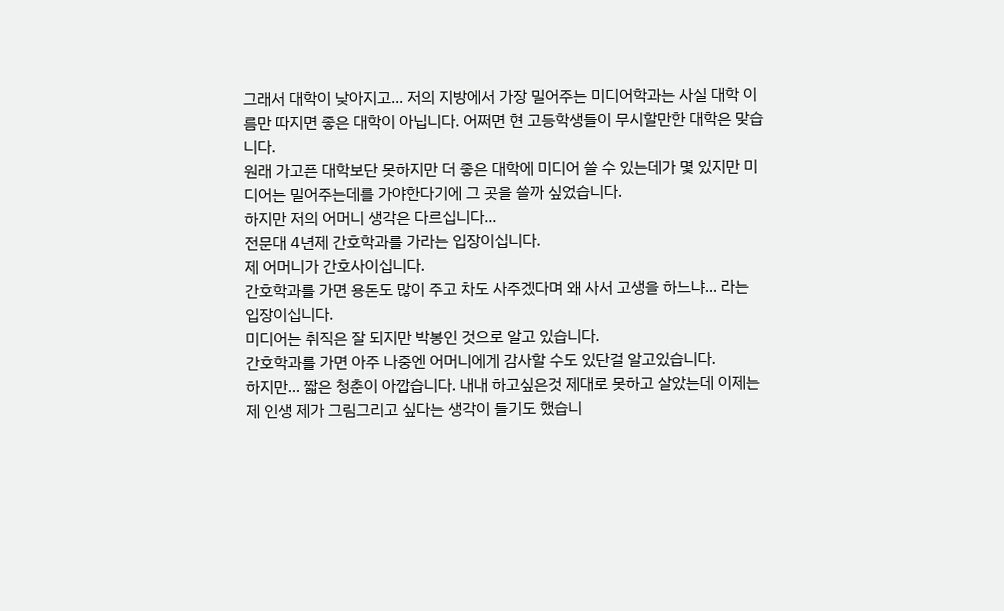그래서 대학이 낮아지고... 저의 지방에서 가장 밀어주는 미디어학과는 사실 대학 이름만 따지면 좋은 대학이 아닙니다. 어쩌면 현 고등학생들이 무시할만한 대학은 맞습니다.
원래 가고픈 대학보단 못하지만 더 좋은 대학에 미디어 쓸 수 있는데가 몇 있지만 미디어는 밀어주는데를 가야한다기에 그 곳을 쓸까 싶었습니다.
하지만 저의 어머니 생각은 다르십니다...
전문대 4년제 간호학과를 가라는 입장이십니다.
제 어머니가 간호사이십니다.
간호학과를 가면 용돈도 많이 주고 차도 사주겠다며 왜 사서 고생을 하느냐... 라는 입장이십니다.
미디어는 취직은 잘 되지만 박봉인 것으로 알고 있습니다.
간호학과를 가면 아주 나중엔 어머니에게 감사할 수도 있단걸 알고있습니다.
하지만... 짧은 청춘이 아깝습니다. 내내 하고싶은것 제대로 못하고 살았는데 이제는 제 인생 제가 그림그리고 싶다는 생각이 들기도 했습니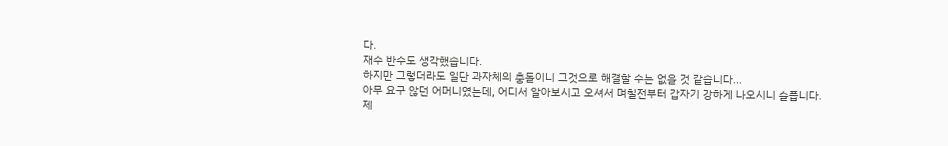다.
재수 반수도 생각했습니다.
하지만 그렇더라도 일단 과자체의 충돌이니 그것으로 해결할 수는 없을 것 같습니다...
아무 요구 않던 어머니였는데, 어디서 알아보시고 오셔서 며칠전부터 갑자기 강하게 나오시니 슬픕니다.
제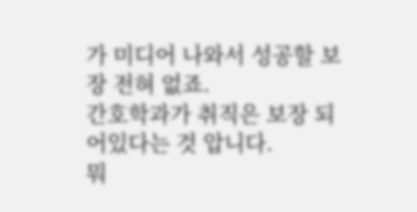가 미디어 나와서 성공할 보장 전혀 없죠.
간호학과가 취직은 보장 되어있다는 것 압니다.
뭐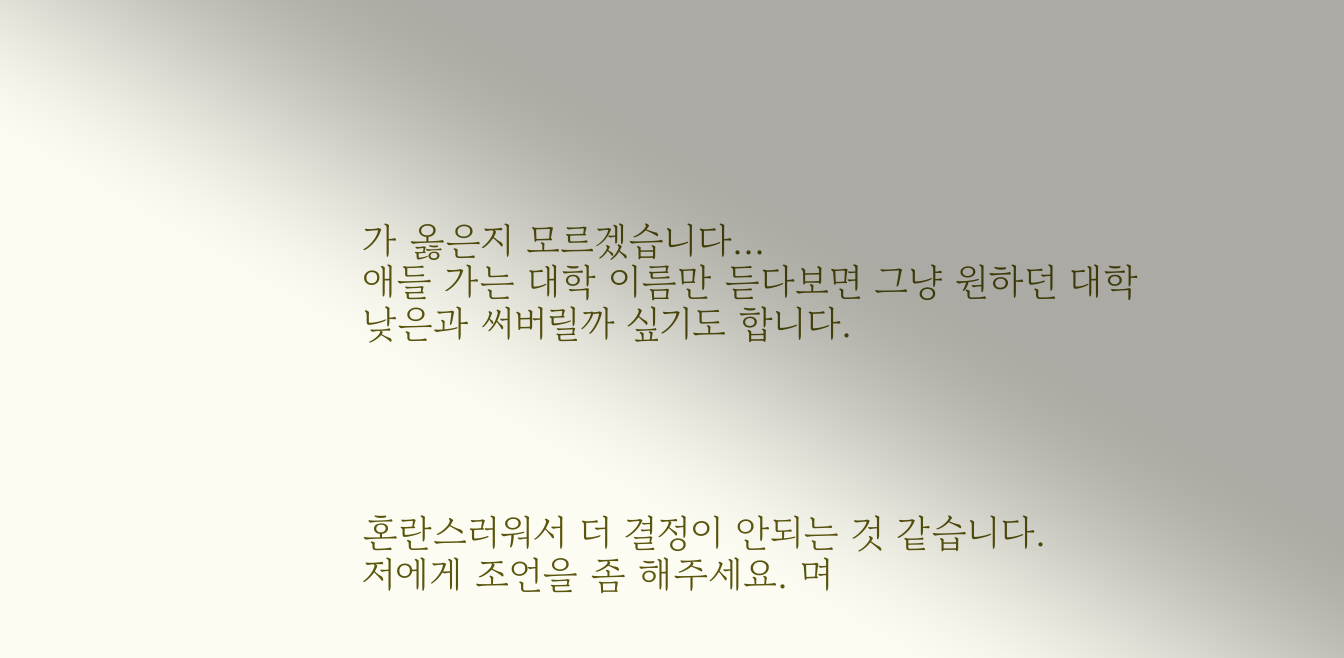가 옳은지 모르겠습니다...
애들 가는 대학 이름만 듣다보면 그냥 원하던 대학 낮은과 써버릴까 싶기도 합니다.




혼란스러워서 더 결정이 안되는 것 같습니다.
저에게 조언을 좀 해주세요. 며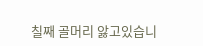칠째 골머리 앓고있습니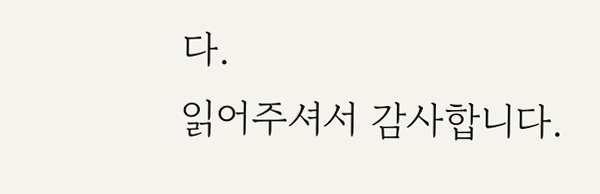다.
읽어주셔서 감사합니다.